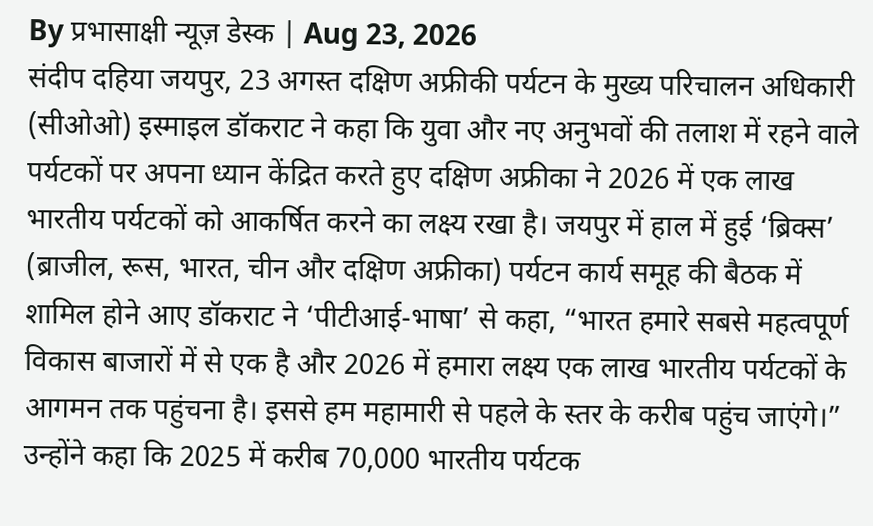By प्रभासाक्षी न्यूज़ डेस्क | Aug 23, 2026
संदीप दहिया जयपुर, 23 अगस्त दक्षिण अफ्रीकी पर्यटन के मुख्य परिचालन अधिकारी (सीओओ) इस्माइल डॉकराट ने कहा कि युवा और नए अनुभवों की तलाश में रहने वाले पर्यटकों पर अपना ध्यान केंद्रित करते हुए दक्षिण अफ्रीका ने 2026 में एक लाख भारतीय पर्यटकों को आकर्षित करने का लक्ष्य रखा है। जयपुर में हाल में हुई ‘ब्रिक्स’ (ब्राजील, रूस, भारत, चीन और दक्षिण अफ्रीका) पर्यटन कार्य समूह की बैठक में शामिल होने आए डॉकराट ने ‘पीटीआई-भाषा’ से कहा, “भारत हमारे सबसे महत्वपूर्ण विकास बाजारों में से एक है और 2026 में हमारा लक्ष्य एक लाख भारतीय पर्यटकों के आगमन तक पहुंचना है। इससे हम महामारी से पहले के स्तर के करीब पहुंच जाएंगे।” उन्होंने कहा कि 2025 में करीब 70,000 भारतीय पर्यटक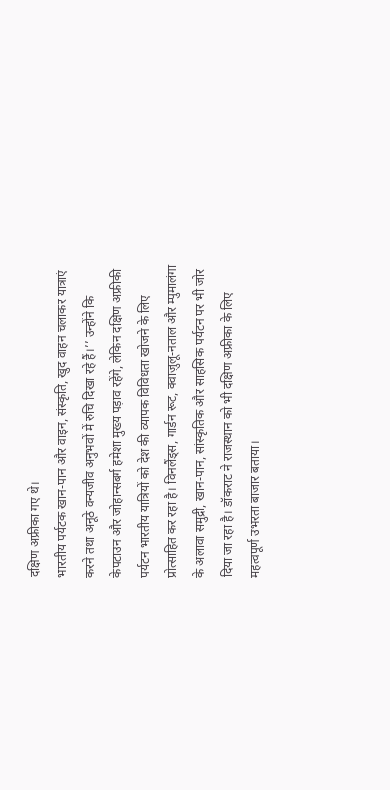दक्षिण अफ्रीका गए थे।
भारतीय पर्यटक खान-पान और वाइन, संस्कृति, खुद वाहन चलाकर यात्राएं करने तथा अनूठे वन्यजीव अनुभवों में रुचि दिखा रहे हैं।’’ उन्होंने कि केपटाउन और जोहान्सबर्ग हमेशा मुख्य पड़ाव रहेंगे, लेकिन दक्षिण अफ्रीकी पर्यटन भारतीय यात्रियों को देश की व्यापक विविधता खोजने के लिए प्रोत्साहित कर रहा है। विनलैंड्स, गार्डन रूट, क्वाज़ुलू-नताल और म्पुमालंगा के अलावा समुद्री, खान-पान, सांस्कृतिक और साहसिक पर्यटन पर भी जोर दिया जा रहा है। डॉकराट ने राजस्थान को भी दक्षिण अफ्रीका के लिए महत्वपूर्ण उभरता बाजार बताया।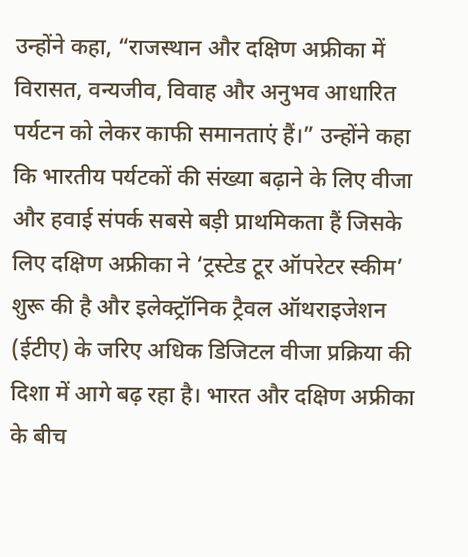उन्होंने कहा, “राजस्थान और दक्षिण अफ्रीका में विरासत, वन्यजीव, विवाह और अनुभव आधारित पर्यटन को लेकर काफी समानताएं हैं।” उन्होंने कहा कि भारतीय पर्यटकों की संख्या बढ़ाने के लिए वीजा और हवाई संपर्क सबसे बड़ी प्राथमिकता हैं जिसके लिए दक्षिण अफ्रीका ने ‘ट्रस्टेड टूर ऑपरेटर स्कीम’ शुरू की है और इलेक्ट्रॉनिक ट्रैवल ऑथराइजेशन (ईटीए) के जरिए अधिक डिजिटल वीजा प्रक्रिया की दिशा में आगे बढ़ रहा है। भारत और दक्षिण अफ्रीका के बीच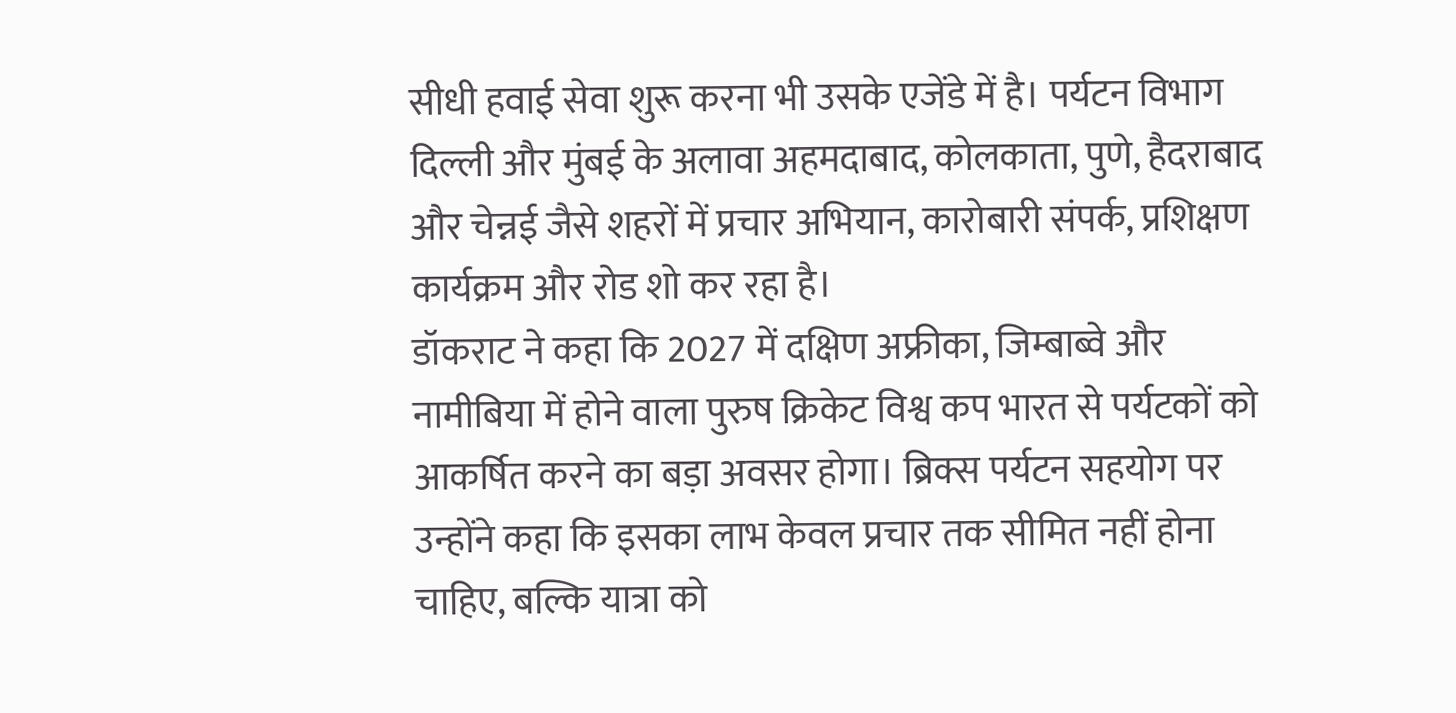सीधी हवाई सेवा शुरू करना भी उसके एजेंडे में है। पर्यटन विभाग दिल्ली और मुंबई के अलावा अहमदाबाद, कोलकाता, पुणे, हैदराबाद और चेन्नई जैसे शहरों में प्रचार अभियान, कारोबारी संपर्क, प्रशिक्षण कार्यक्रम और रोड शो कर रहा है।
डॉकराट ने कहा कि 2027 में दक्षिण अफ्रीका, जिम्बाब्वे और नामीबिया में होने वाला पुरुष क्रिकेट विश्व कप भारत से पर्यटकों को आकर्षित करने का बड़ा अवसर होगा। ब्रिक्स पर्यटन सहयोग पर उन्होंने कहा कि इसका लाभ केवल प्रचार तक सीमित नहीं होना चाहिए, बल्कि यात्रा को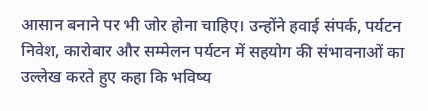आसान बनाने पर भी जोर होना चाहिए। उन्होंने हवाई संपर्क, पर्यटन निवेश, कारोबार और सम्मेलन पर्यटन में सहयोग की संभावनाओं का उल्लेख करते हुए कहा कि भविष्य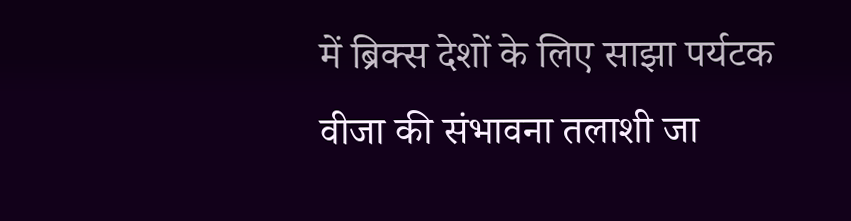में ब्रिक्स देशों के लिए साझा पर्यटक वीजा की संभावना तलाशी जा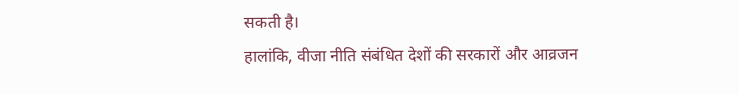सकती है।
हालांकि, वीजा नीति संबंधित देशों की सरकारों और आव्रजन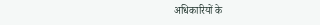अधिकारियों के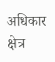अधिकार क्षेत्र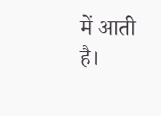में आती है।